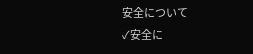安全について
✓安全に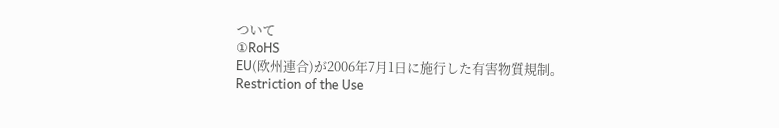ついて
①RoHS
EU(欧州連合)が2006年7月1日に施行した有害物質規制。
Restriction of the Use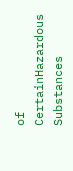of CertainHazardous Substances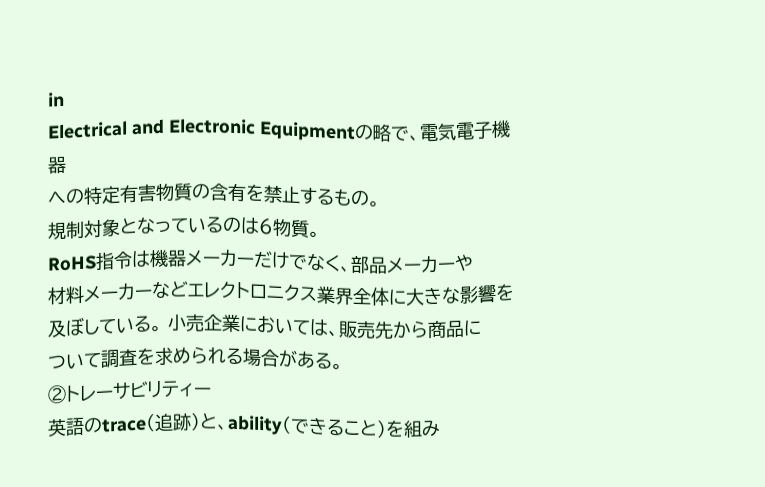in
Electrical and Electronic Equipmentの略で、電気電子機器
への特定有害物質の含有を禁止するもの。
規制対象となっているのは6物質。
RoHS指令は機器メーカーだけでなく、部品メーカーや
材料メーカーなどエレクトロニクス業界全体に大きな影響を
及ぼしている。 小売企業においては、販売先から商品に
ついて調査を求められる場合がある。
②トレーサビリティー
英語のtrace(追跡)と、ability(できること)を組み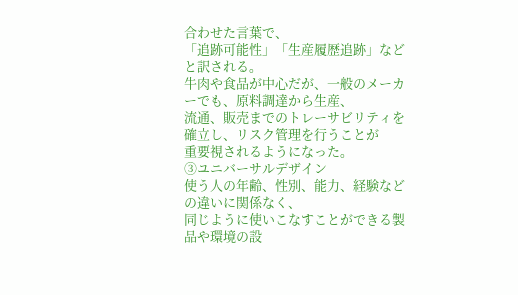合わせた言葉で、
「追跡可能性」「生産履歴追跡」などと訳される。
牛肉や食品が中心だが、一般のメーカーでも、原料調達から生産、
流通、販売までのトレーサビリティを確立し、リスク管理を行うことが
重要視されるようになった。
③ユニバーサルデザイン
使う人の年齢、性別、能力、経験などの違いに関係なく、
同じように使いこなすことができる製品や環境の設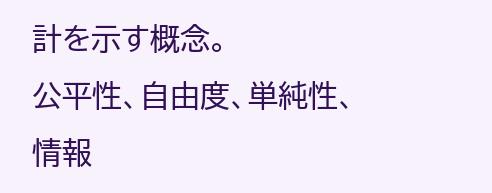計を示す概念。
公平性、自由度、単純性、情報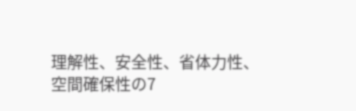理解性、安全性、省体力性、
空間確保性の7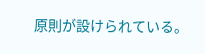原則が設けられている。